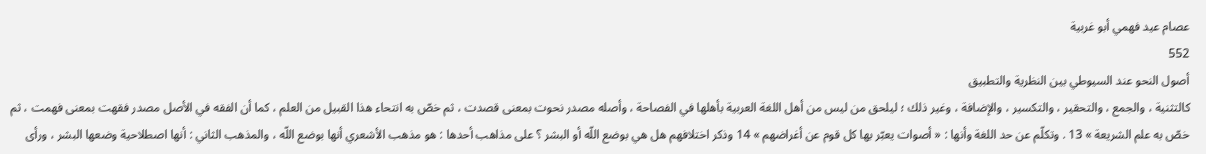عصام عيد فهمي أبو غربية
552
أصول النحو عند السيوطي بين النظرية والتطبيق
كالتثنية ، والجمع ، والتحقير ، والتكسير ، والإضافة ، وغير ذلك ؛ ليلحق من ليس من أهل اللغة العربية بأهلها في الفصاحة ، وأصله مصدر نحوت بمعنى قصدت ، ثم خصّ به انتحاء هذا القبيل من العلم ، كما أن الفقه في الأصل مصدر فقهت بمعنى فهمت ، ثم خصّ به علم الشريعة » 13 . وتكلّم عن حد اللغة وأنها : « أصوات يعبّر بها كل قوم عن أغراضهم » 14 وذكر اختلافهم هل هي بوضع اللّه أو البشر ؟ على مذاهب أحدها : هو مذهب الأشعري أنها بوضع اللّه ، والمذهب الثاني : أنها اصطلاحية وضعها البشر ، ورأى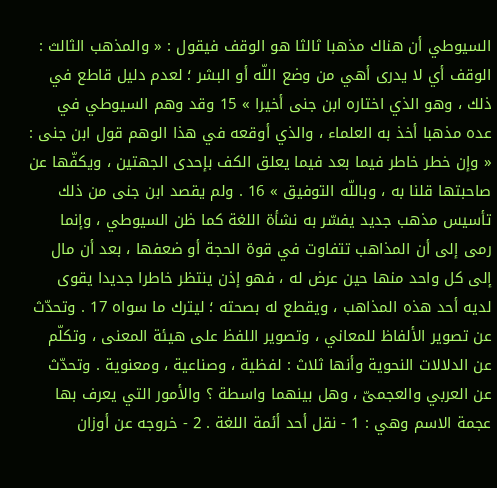السيوطي أن هناك مذهبا ثالثا هو الوقف فيقول : « والمذهب الثالث : الوقف أي لا يدرى أهي من وضع اللّه أو البشر ؛ لعدم دليل قاطع في ذلك ، وهو الذي اختاره ابن جنى أخيرا » 15 وقد وهم السيوطي في عده مذهبا أخذ به العلماء ، والذي أوقعه في هذا الوهم قول ابن جنى : « وإن خطر خاطر فيما بعد فيما يعلق الكف بإحدى الجهتين ، ويكفّها عن صاحبتها قلنا به ، وباللّه التوفيق » 16 . ولم يقصد ابن جنى من ذلك تأسيس مذهب جديد يفسّر به نشأة اللغة كما ظن السيوطي ، وإنما رمى إلى أن المذاهب تتفاوت في قوة الحجة أو ضعفها ، بعد أن مال إلى كل واحد منها حين عرض له ، فهو إذن ينتظر خاطرا جديدا يقوى لديه أحد هذه المذاهب ، ويقطع له بصحته ؛ ليترك ما سواه 17 . وتحدّث عن تصوير الألفاظ للمعاني ، وتصوير اللفظ على هيئة المعنى ، وتكلّم عن الدلالات النحوية وأنها ثلاث : لفظية ، وصناعية ، ومعنوية . وتحدّث عن العربي والعجمىّ ، وهل بينهما واسطة ؟ والأمور التي يعرف بها عجمة الاسم وهي : 1 - نقل أحد أئمة اللغة . 2 - خروجه عن أوزان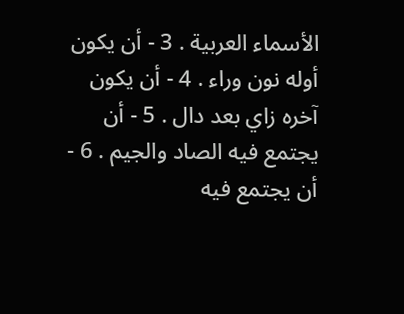الأسماء العربية . 3 - أن يكون أوله نون وراء . 4 - أن يكون آخره زاي بعد دال . 5 - أن يجتمع فيه الصاد والجيم . 6 - أن يجتمع فيه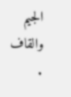الجيم والقاف .